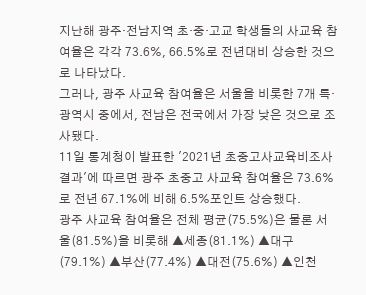지난해 광주·전남지역 초·중·고교 학생들의 사교육 참여율은 각각 73.6%, 66.5%로 전년대비 상승한 것으로 나타났다.
그러나, 광주 사교육 참여율은 서울을 비롯한 7개 특·광역시 중에서, 전남은 전국에서 가장 낮은 것으로 조사됐다.
11일 통계청이 발표한 '2021년 초중고사교육비조사 결과'에 따르면 광주 초중고 사교육 참여율은 73.6%로 전년 67.1%에 비해 6.5%포인트 상승했다.
광주 사교육 참여율은 전체 평균(75.5%)은 물론 서울(81.5%)을 비롯해 ▲세종(81.1%) ▲대구(79.1%) ▲부산(77.4%) ▲대전(75.6%) ▲인천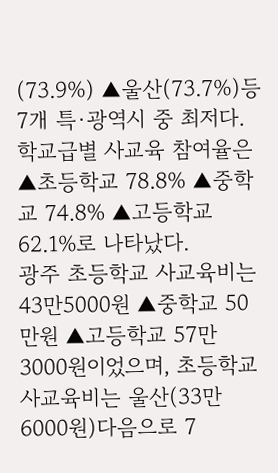(73.9%) ▲울산(73.7%)등 7개 특·광역시 중 최저다.
학교급별 사교육 참여율은 ▲초등학교 78.8% ▲중학교 74.8% ▲고등학교 62.1%로 나타났다.
광주 초등학교 사교육비는 43만5000원 ▲중학교 50만원 ▲고등학교 57만3000원이었으며, 초등학교 사교육비는 울산(33만6000원)다음으로 7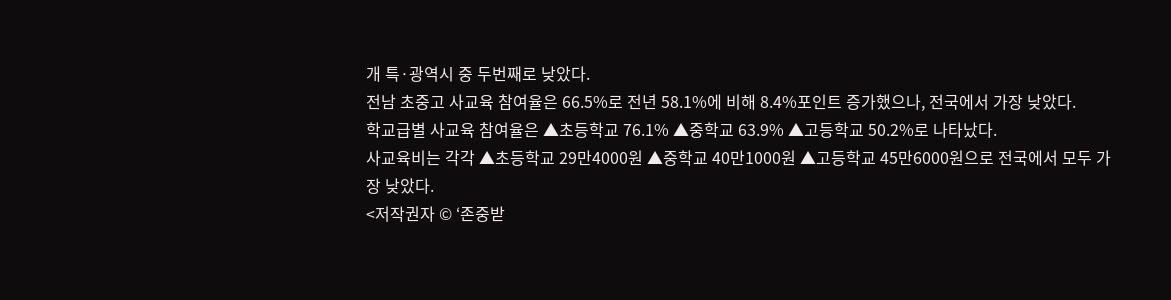개 특·광역시 중 두번째로 낮았다.
전남 초중고 사교육 참여율은 66.5%로 전년 58.1%에 비해 8.4%포인트 증가했으나, 전국에서 가장 낮았다.
학교급별 사교육 참여율은 ▲초등학교 76.1% ▲중학교 63.9% ▲고등학교 50.2%로 나타났다.
사교육비는 각각 ▲초등학교 29만4000원 ▲중학교 40만1000원 ▲고등학교 45만6000원으로 전국에서 모두 가장 낮았다.
<저작권자 © ‘존중받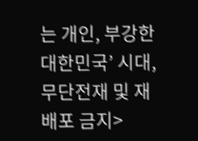는 개인, 부강한 대한민국’ 시대, 무단전재 및 재배포 금지>